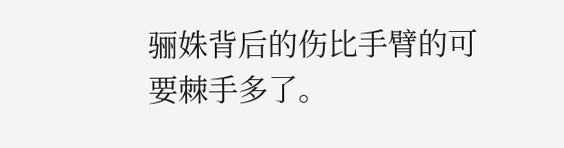骊姝背后的伤比手臂的可要棘手多了。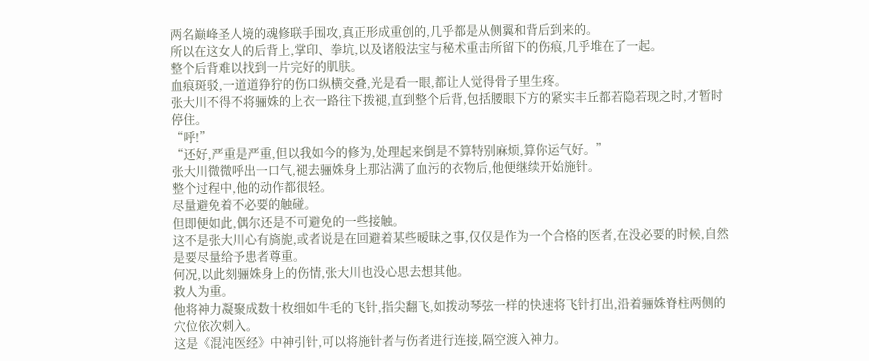两名巅峰圣人境的魂修联手围攻,真正形成重创的,几乎都是从侧翼和背后到来的。
所以在这女人的后背上,掌印、拳坑,以及诸般法宝与秘术重击所留下的伤痕,几乎堆在了一起。
整个后背难以找到一片完好的肌肤。
血痕斑驳,一道道狰狞的伤口纵横交叠,光是看一眼,都让人觉得骨子里生疼。
张大川不得不将骊姝的上衣一路往下拨褪,直到整个后背,包括腰眼下方的紧实丰丘都若隐若现之时,才暂时停住。
“呼!”
“还好,严重是严重,但以我如今的修为,处理起来倒是不算特别麻烦,算你运气好。”
张大川微微呼出一口气,褪去骊姝身上那沾满了血污的衣物后,他便继续开始施针。
整个过程中,他的动作都很轻。
尽量避免着不必要的触碰。
但即便如此,偶尔还是不可避免的一些接触。
这不是张大川心有旖旎,或者说是在回避着某些暧昧之事,仅仅是作为一个合格的医者,在没必要的时候,自然是要尽量给予患者尊重。
何况,以此刻骊姝身上的伤情,张大川也没心思去想其他。
救人为重。
他将神力凝聚成数十枚细如牛毛的飞针,指尖翻飞,如拨动琴弦一样的快速将飞针打出,沿着骊姝脊柱两侧的穴位依次刺入。
这是《混沌医经》中神引针,可以将施针者与伤者进行连接,隔空渡入神力。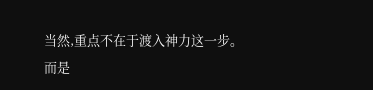当然,重点不在于渡入神力这一步。
而是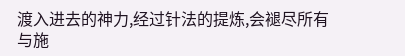渡入进去的神力,经过针法的提炼,会褪尽所有与施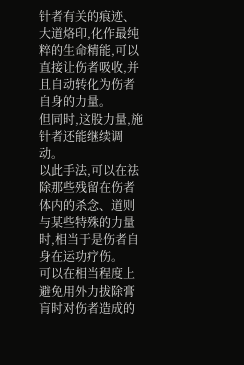针者有关的痕迹、大道烙印,化作最纯粹的生命精能,可以直接让伤者吸收,并且自动转化为伤者自身的力量。
但同时,这股力量,施针者还能继续调动。
以此手法,可以在祛除那些残留在伤者体内的杀念、道则与某些特殊的力量时,相当于是伤者自身在运功疗伤。
可以在相当程度上避免用外力拔除膏肓时对伤者造成的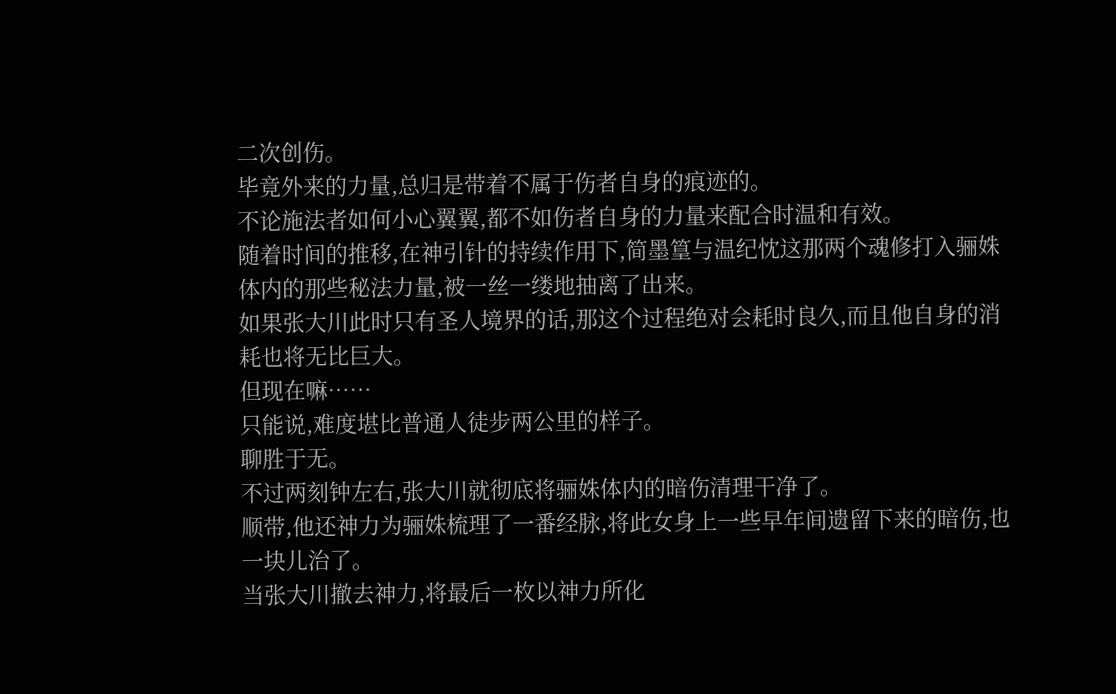二次创伤。
毕竟外来的力量,总归是带着不属于伤者自身的痕迹的。
不论施法者如何小心翼翼,都不如伤者自身的力量来配合时温和有效。
随着时间的推移,在神引针的持续作用下,简墨篁与温纪忱这那两个魂修打入骊姝体内的那些秘法力量,被一丝一缕地抽离了出来。
如果张大川此时只有圣人境界的话,那这个过程绝对会耗时良久,而且他自身的消耗也将无比巨大。
但现在嘛……
只能说,难度堪比普通人徒步两公里的样子。
聊胜于无。
不过两刻钟左右,张大川就彻底将骊姝体内的暗伤清理干净了。
顺带,他还神力为骊姝梳理了一番经脉,将此女身上一些早年间遗留下来的暗伤,也一块儿治了。
当张大川撤去神力,将最后一枚以神力所化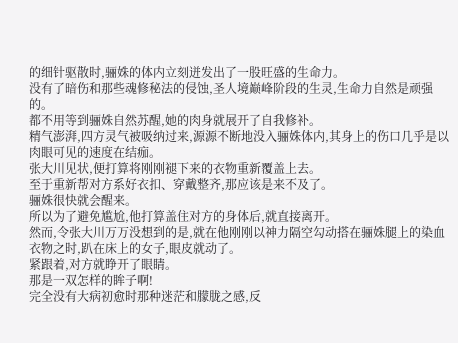的细针驱散时,骊姝的体内立刻迸发出了一股旺盛的生命力。
没有了暗伤和那些魂修秘法的侵蚀,圣人境巅峰阶段的生灵,生命力自然是顽强的。
都不用等到骊姝自然苏醒,她的肉身就展开了自我修补。
精气澎湃,四方灵气被吸纳过来,源源不断地没入骊姝体内,其身上的伤口几乎是以肉眼可见的速度在结痂。
张大川见状,便打算将刚刚褪下来的衣物重新覆盖上去。
至于重新帮对方系好衣扣、穿戴整齐,那应该是来不及了。
骊姝很快就会醒来。
所以为了避免尴尬,他打算盖住对方的身体后,就直接离开。
然而,令张大川万万没想到的是,就在他刚刚以神力隔空勾动搭在骊姝腿上的染血衣物之时,趴在床上的女子,眼皮就动了。
紧跟着,对方就睁开了眼睛。
那是一双怎样的眸子啊!
完全没有大病初愈时那种迷茫和朦胧之感,反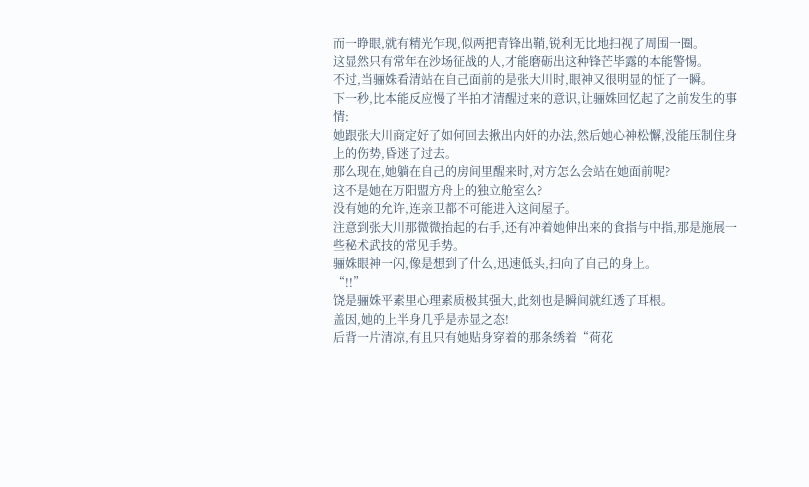而一睁眼,就有精光乍现,似两把青锋出鞘,锐利无比地扫视了周围一圈。
这显然只有常年在沙场征战的人,才能磨砺出这种锋芒毕露的本能警惕。
不过,当骊姝看清站在自己面前的是张大川时,眼神又很明显的怔了一瞬。
下一秒,比本能反应慢了半拍才清醒过来的意识,让骊姝回忆起了之前发生的事情:
她跟张大川商定好了如何回去揪出内奸的办法,然后她心神松懈,没能压制住身上的伤势,昏迷了过去。
那么现在,她躺在自己的房间里醒来时,对方怎么会站在她面前呢?
这不是她在万阳盟方舟上的独立舱室么?
没有她的允许,连亲卫都不可能进入这间屋子。
注意到张大川那微微抬起的右手,还有冲着她伸出来的食指与中指,那是施展一些秘术武技的常见手势。
骊姝眼神一闪,像是想到了什么,迅速低头,扫向了自己的身上。
“!!”
饶是骊姝平素里心理素质极其强大,此刻也是瞬间就红透了耳根。
盖因,她的上半身几乎是赤显之态!
后背一片清凉,有且只有她贴身穿着的那条绣着“荷花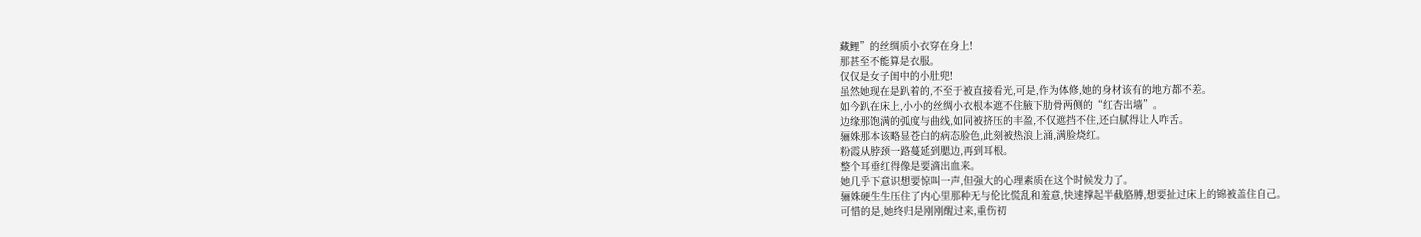藏鲤”的丝绸质小衣穿在身上!
那甚至不能算是衣服。
仅仅是女子闺中的小肚兜!
虽然她现在是趴着的,不至于被直接看光,可是,作为体修,她的身材该有的地方都不差。
如今趴在床上,小小的丝绸小衣根本遮不住腋下肋骨两侧的“红杏出墙”。
边缘那饱满的弧度与曲线,如同被挤压的丰盈,不仅遮挡不住,还白腻得让人咋舌。
骊姝那本该略显苍白的病态脸色,此刻被热浪上涌,满脸烧红。
粉霞从脖颈一路蔓延到腮边,再到耳根。
整个耳垂红得像是要滴出血来。
她几乎下意识想要惊叫一声,但强大的心理素质在这个时候发力了。
骊姝硬生生压住了内心里那种无与伦比慌乱和羞意,快速撑起半截胳膊,想要扯过床上的锦被盖住自己。
可惜的是,她终归是刚刚醒过来,重伤初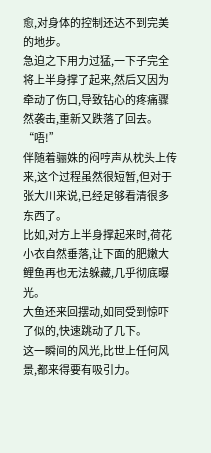愈,对身体的控制还达不到完美的地步。
急迫之下用力过猛,一下子完全将上半身撑了起来,然后又因为牵动了伤口,导致钻心的疼痛骤然袭击,重新又跌落了回去。
“唔!”
伴随着骊姝的闷哼声从枕头上传来,这个过程虽然很短暂,但对于张大川来说,已经足够看清很多东西了。
比如,对方上半身撑起来时,荷花小衣自然垂落,让下面的肥嫩大鲤鱼再也无法躲藏,几乎彻底曝光。
大鱼还来回摆动,如同受到惊吓了似的,快速跳动了几下。
这一瞬间的风光,比世上任何风景,都来得要有吸引力。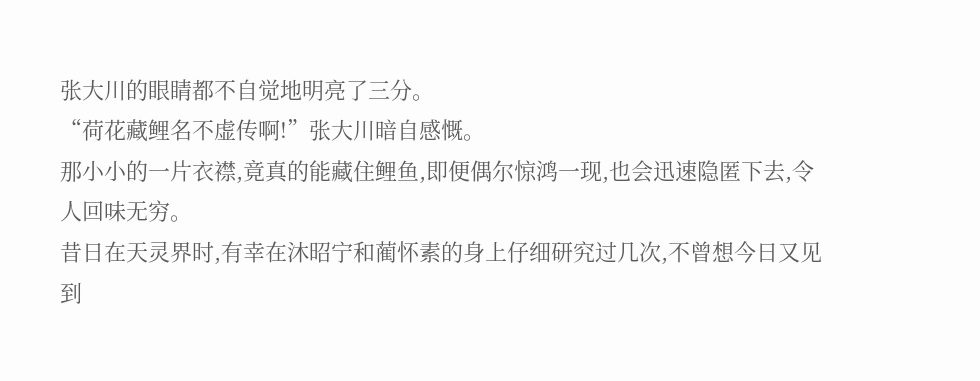张大川的眼睛都不自觉地明亮了三分。
“荷花藏鲤名不虚传啊!”张大川暗自感慨。
那小小的一片衣襟,竟真的能藏住鲤鱼,即便偶尔惊鸿一现,也会迅速隐匿下去,令人回味无穷。
昔日在天灵界时,有幸在沐昭宁和蔺怀素的身上仔细研究过几次,不曾想今日又见到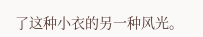了这种小衣的另一种风光。